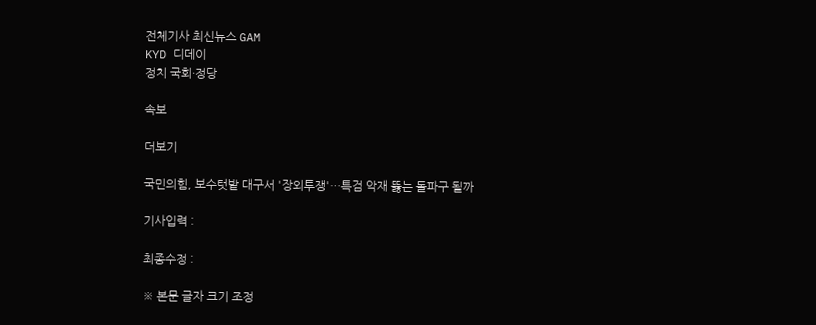전체기사 최신뉴스 GAM
KYD 디데이
정치 국회·정당

속보

더보기

국민의힘, 보수텃밭 대구서 '장외투쟁'…특검 악재 뚫는 돌파구 될까

기사입력 :

최종수정 :

※ 본문 글자 크기 조정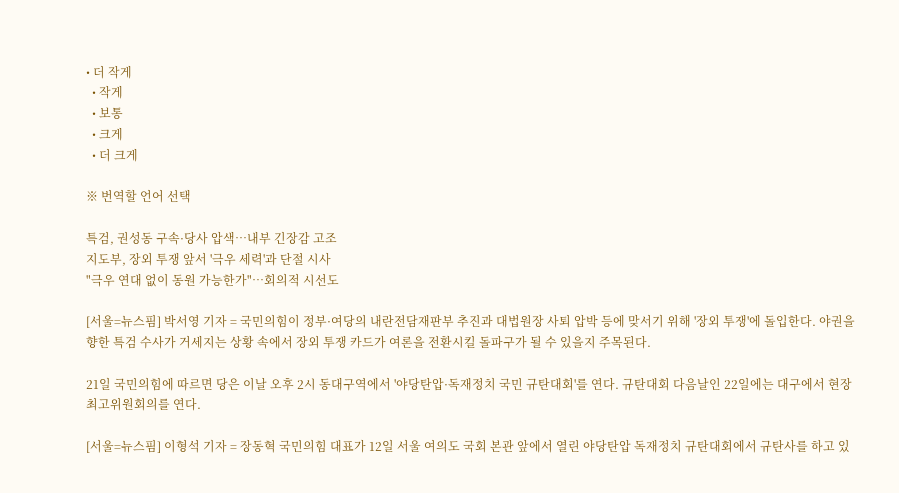• 더 작게
  • 작게
  • 보통
  • 크게
  • 더 크게

※ 번역할 언어 선택

특검, 권성동 구속·당사 압색…내부 긴장감 고조
지도부, 장외 투쟁 앞서 '극우 세력'과 단절 시사
"극우 연대 없이 동원 가능한가"…회의적 시선도

[서울=뉴스핌] 박서영 기자 = 국민의힘이 정부·여당의 내란전담재판부 추진과 대법원장 사퇴 압박 등에 맞서기 위해 '장외 투쟁'에 돌입한다. 야권을 향한 특검 수사가 거세지는 상황 속에서 장외 투쟁 카드가 여론을 전환시킬 돌파구가 될 수 있을지 주목된다.

21일 국민의힘에 따르면 당은 이날 오후 2시 동대구역에서 '야당탄압·독재정치 국민 규탄대회'를 연다. 규탄대회 다음날인 22일에는 대구에서 현장 최고위원회의를 연다.

[서울=뉴스핌] 이형석 기자 = 장동혁 국민의힘 대표가 12일 서울 여의도 국회 본관 앞에서 열린 야당탄압 독재정치 규탄대회에서 규탄사를 하고 있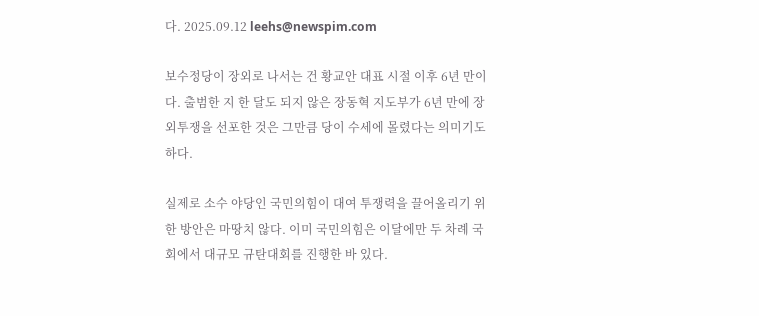다. 2025.09.12 leehs@newspim.com

보수정당이 장외로 나서는 건 황교안 대표 시절 이후 6년 만이다. 출범한 지 한 달도 되지 않은 장동혁 지도부가 6년 만에 장외투쟁을 선포한 것은 그만큼 당이 수세에 몰렸다는 의미기도 하다.

실제로 소수 야당인 국민의힘이 대여 투쟁력을 끌어올리기 위한 방안은 마땅치 않다. 이미 국민의힘은 이달에만 두 차례 국회에서 대규모 규탄대회를 진행한 바 있다.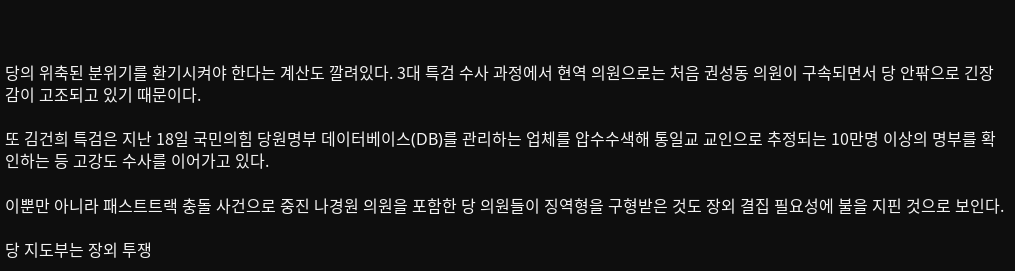당의 위축된 분위기를 환기시켜야 한다는 계산도 깔려있다. 3대 특검 수사 과정에서 현역 의원으로는 처음 권성동 의원이 구속되면서 당 안팎으로 긴장감이 고조되고 있기 때문이다.

또 김건희 특검은 지난 18일 국민의힘 당원명부 데이터베이스(DB)를 관리하는 업체를 압수수색해 통일교 교인으로 추정되는 10만명 이상의 명부를 확인하는 등 고강도 수사를 이어가고 있다.

이뿐만 아니라 패스트트랙 충돌 사건으로 중진 나경원 의원을 포함한 당 의원들이 징역형을 구형받은 것도 장외 결집 필요성에 불을 지핀 것으로 보인다.

당 지도부는 장외 투쟁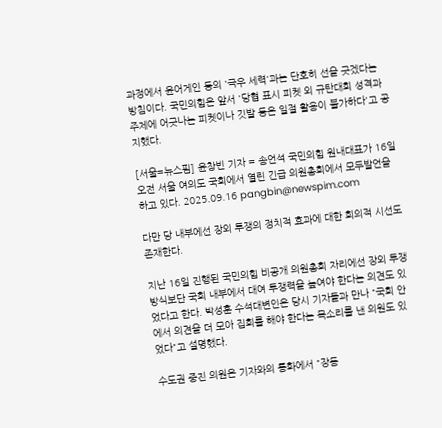과정에서 윤어게인 등의 '극우 세력'과는 단호히 선을 긋겠다는 방침이다. 국민의힘은 앞서 '당협 표시 피켓 외 규탄대회 성격과 주제에 어긋나는 피켓이나 깃발 등은 일절 활용이 불가하다'고 공지했다.

[서울=뉴스핌] 윤창빈 기자 = 송언석 국민의힘 원내대표가 16일 오전 서울 여의도 국회에서 열린 긴급 의원총회에서 모두발언을 하고 있다. 2025.09.16 pangbin@newspim.com

다만 당 내부에선 장외 투쟁의 정치적 효과에 대한 회의적 시선도 존재한다.

지난 16일 진행된 국민의힘 비공개 의원총회 자리에선 장외 투쟁 방식보단 국회 내부에서 대여 투쟁력을 높여야 한다는 의견도 있었다고 한다. 박성훈 수석대변인은 당시 기자들과 만나 "국회 안에서 의견을 더 모아 집회를 해야 한다는 목소리를 낸 의원도 있었다"고 설명했다.

수도권 중진 의원은 기자와의 통화에서 "장동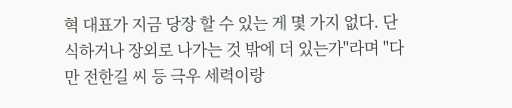혁 대표가 지금 당장 할 수 있는 게 몇 가지 없다. 단식하거나 장외로 나가는 것 밖에 더 있는가"라며 "다만 전한길 씨 등 극우 세력이랑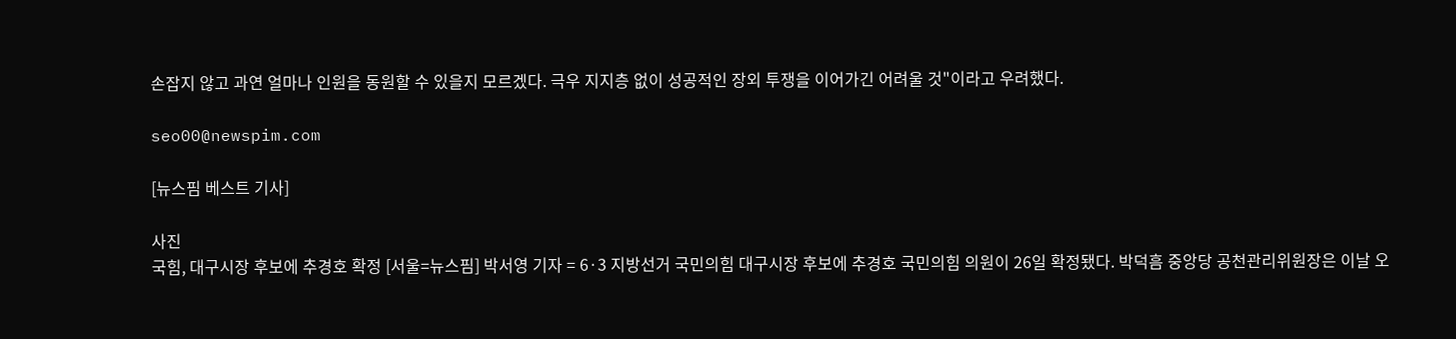손잡지 않고 과연 얼마나 인원을 동원할 수 있을지 모르겠다. 극우 지지층 없이 성공적인 장외 투쟁을 이어가긴 어려울 것"이라고 우려했다.

seo00@newspim.com

[뉴스핌 베스트 기사]

사진
국힘, 대구시장 후보에 추경호 확정 [서울=뉴스핌] 박서영 기자 = 6·3 지방선거 국민의힘 대구시장 후보에 추경호 국민의힘 의원이 26일 확정됐다. 박덕흠 중앙당 공천관리위원장은 이날 오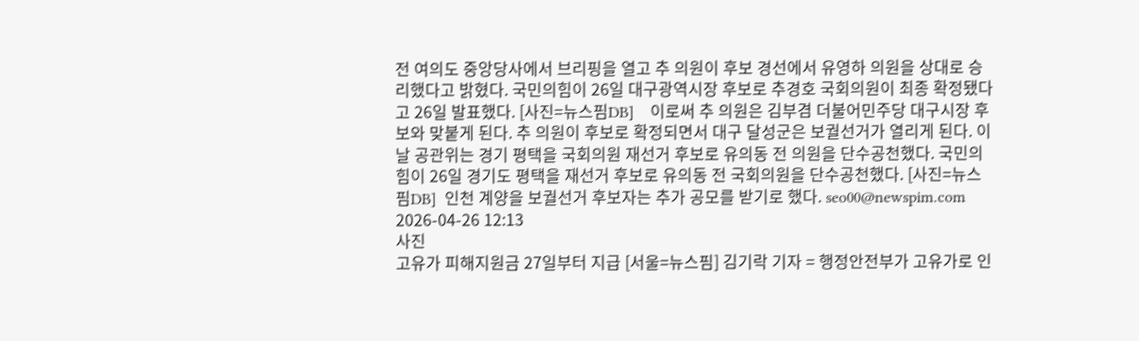전 여의도 중앙당사에서 브리핑을 열고 추 의원이 후보 경선에서 유영하 의원을 상대로 승리했다고 밝혔다. 국민의힘이 26일 대구광역시장 후보로 추경호 국회의원이 최종 확정됐다고 26일 발표했다. [사진=뉴스핌DB]    이로써 추 의원은 김부겸 더불어민주당 대구시장 후보와 맞붙게 된다. 추 의원이 후보로 확정되면서 대구 달성군은 보궐선거가 열리게 된다. 이날 공관위는 경기 평택을 국회의원 재선거 후보로 유의동 전 의원을 단수공천했다. 국민의힘이 26일 경기도 평택을 재선거 후보로 유의동 전 국회의원을 단수공천했다. [사진=뉴스핌DB]  인천 계양을 보궐선거 후보자는 추가 공모를 받기로 했다. seo00@newspim.com 2026-04-26 12:13
사진
고유가 피해지원금 27일부터 지급 [서울=뉴스핌] 김기락 기자 = 행정안전부가 고유가로 인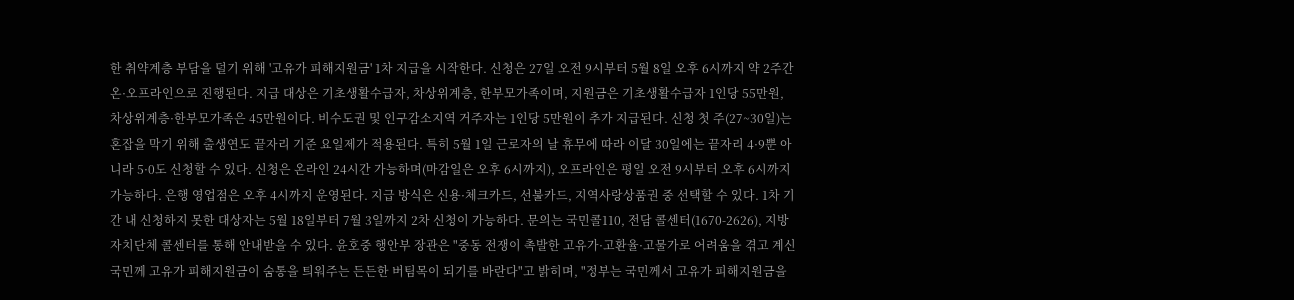한 취약계층 부담을 덜기 위해 '고유가 피해지원금' 1차 지급을 시작한다. 신청은 27일 오전 9시부터 5월 8일 오후 6시까지 약 2주간 온·오프라인으로 진행된다. 지급 대상은 기초생활수급자, 차상위계층, 한부모가족이며, 지원금은 기초생활수급자 1인당 55만원, 차상위계층·한부모가족은 45만원이다. 비수도권 및 인구감소지역 거주자는 1인당 5만원이 추가 지급된다. 신청 첫 주(27~30일)는 혼잡을 막기 위해 출생연도 끝자리 기준 요일제가 적용된다. 특히 5월 1일 근로자의 날 휴무에 따라 이달 30일에는 끝자리 4·9뿐 아니라 5·0도 신청할 수 있다. 신청은 온라인 24시간 가능하며(마감일은 오후 6시까지), 오프라인은 평일 오전 9시부터 오후 6시까지 가능하다. 은행 영업점은 오후 4시까지 운영된다. 지급 방식은 신용·체크카드, 선불카드, 지역사랑상품권 중 선택할 수 있다. 1차 기간 내 신청하지 못한 대상자는 5월 18일부터 7월 3일까지 2차 신청이 가능하다. 문의는 국민콜110, 전담 콜센터(1670-2626), 지방자치단체 콜센터를 통해 안내받을 수 있다. 윤호중 행안부 장관은 "중동 전쟁이 촉발한 고유가·고환율·고물가로 어려움을 겪고 계신 국민께 고유가 피해지원금이 숨통을 틔워주는 든든한 버팀목이 되기를 바란다"고 밝히며, "정부는 국민께서 고유가 피해지원금을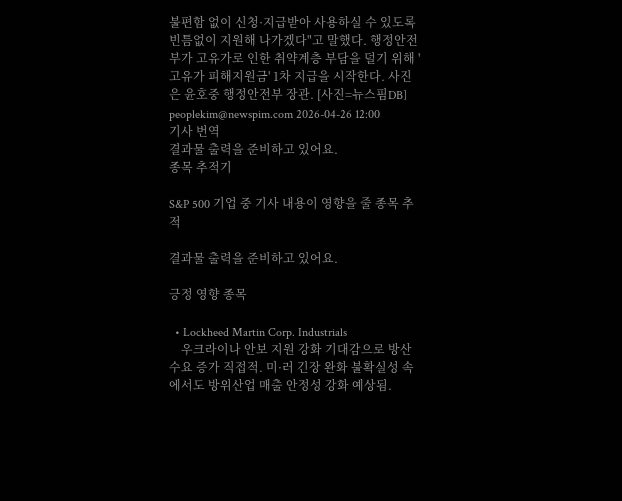불편함 없이 신청·지급받아 사용하실 수 있도록 빈틈없이 지원해 나가겠다"고 말했다. 행정안전부가 고유가로 인한 취약계층 부담을 덜기 위해 '고유가 피해지원금' 1차 지급을 시작한다. 사진은 윤호중 행정안전부 장관. [사진=뉴스핌DB] peoplekim@newspim.com 2026-04-26 12:00
기사 번역
결과물 출력을 준비하고 있어요.
종목 추적기

S&P 500 기업 중 기사 내용이 영향을 줄 종목 추적

결과물 출력을 준비하고 있어요.

긍정 영향 종목

  • Lockheed Martin Corp. Industrials
    우크라이나 안보 지원 강화 기대감으로 방산 수요 증가 직접적. 미·러 긴장 완화 불확실성 속에서도 방위산업 매출 안정성 강화 예상됨.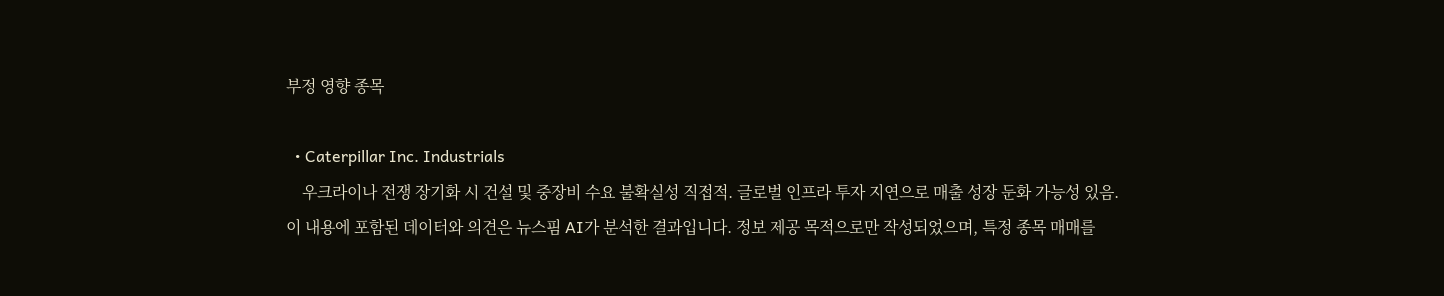부정 영향 종목

  • Caterpillar Inc. Industrials
    우크라이나 전쟁 장기화 시 건설 및 중장비 수요 불확실성 직접적. 글로벌 인프라 투자 지연으로 매출 성장 둔화 가능성 있음.
이 내용에 포함된 데이터와 의견은 뉴스핌 AI가 분석한 결과입니다. 정보 제공 목적으로만 작성되었으며, 특정 종목 매매를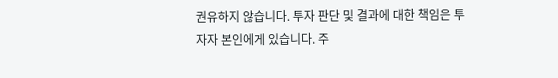권유하지 않습니다. 투자 판단 및 결과에 대한 책임은 투자자 본인에게 있습니다. 주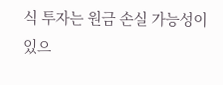식 투자는 원금 손실 가능성이 있으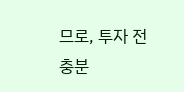므로, 투자 전 충분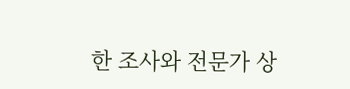한 조사와 전문가 상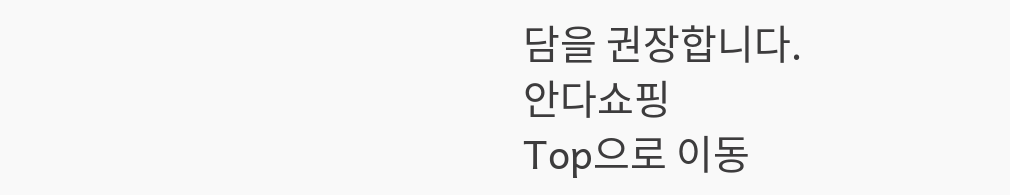담을 권장합니다.
안다쇼핑
Top으로 이동